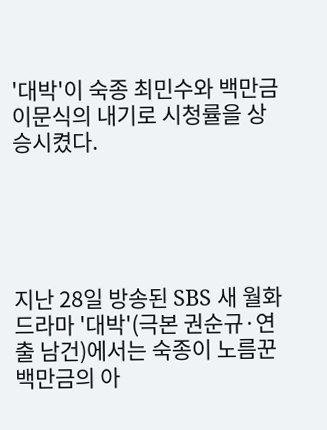'대박'이 숙종 최민수와 백만금 이문식의 내기로 시청률을 상승시켰다.





지난 28일 방송된 SBS 새 월화드라마 '대박'(극본 권순규·연출 남건)에서는 숙종이 노름꾼 백만금의 아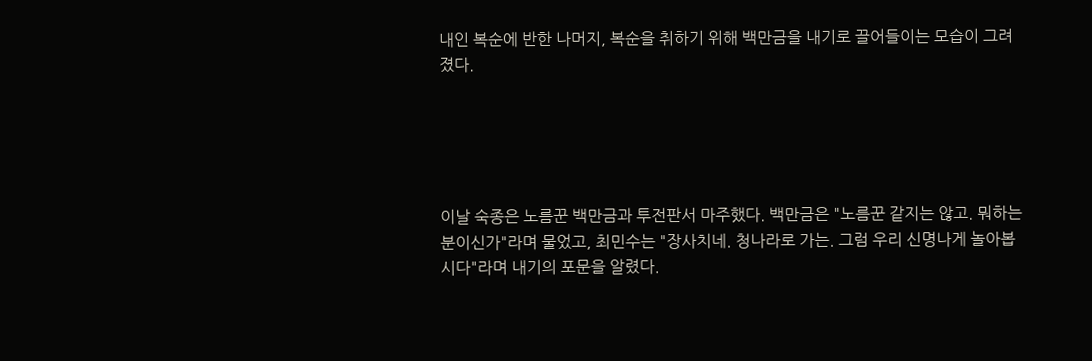내인 복순에 반한 나머지, 복순을 취하기 위해 백만금을 내기로 끌어들이는 모습이 그려졌다.





이날 숙종은 노름꾼 백만금과 투전판서 마주했다. 백만금은 "노름꾼 같지는 않고. 뭐하는 분이신가"라며 물었고, 최민수는 "장사치네. 청나라로 가는. 그럼 우리 신명나게 놀아봅시다"라며 내기의 포문을 알렸다.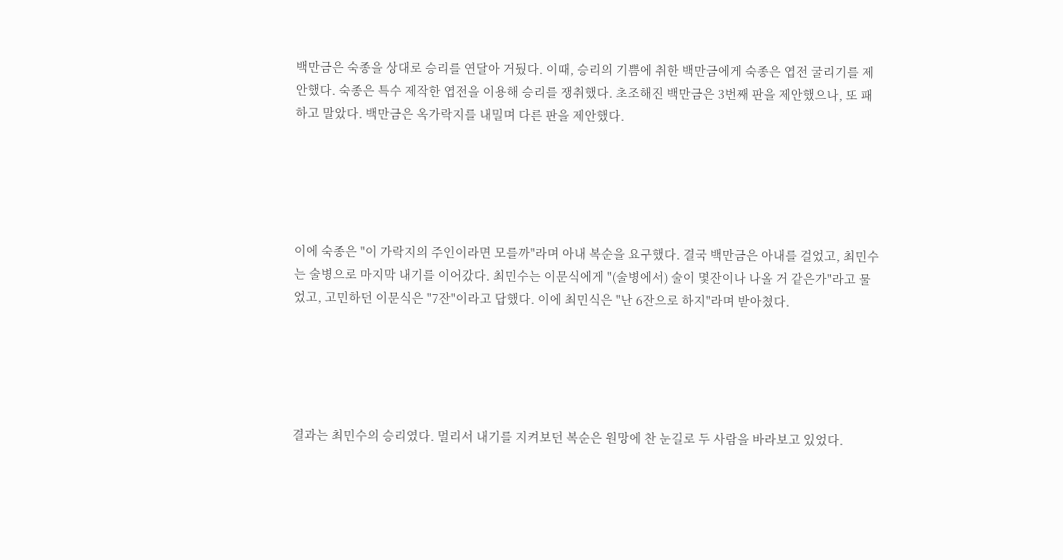백만금은 숙종을 상대로 승리를 연달아 거뒀다. 이때, 승리의 기쁨에 취한 백만금에게 숙종은 엽전 굴리기를 제안했다. 숙종은 특수 제작한 엽전을 이용해 승리를 쟁취했다. 초조해진 백만금은 3번째 판을 제안했으나, 또 패하고 말았다. 백만금은 옥가락지를 내밀며 다른 판을 제안했다.





이에 숙종은 "이 가락지의 주인이라면 모를까"라며 아내 복순을 요구했다. 결국 백만금은 아내를 걸었고, 최민수는 술병으로 마지막 내기를 이어갔다. 최민수는 이문식에게 "(술병에서) 술이 몇잔이나 나올 거 같은가"라고 물었고, 고민하던 이문식은 "7잔"이라고 답했다. 이에 최민식은 "난 6잔으로 하지"라며 받아쳤다.





결과는 최민수의 승리였다. 멀리서 내기를 지켜보던 복순은 원망에 찬 눈길로 두 사람을 바라보고 있었다.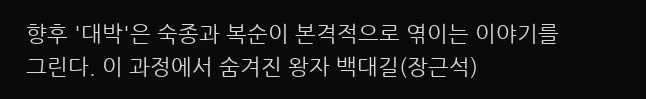향후 '대박'은 숙종과 복순이 본격적으로 엮이는 이야기를 그린다. 이 과정에서 숨겨진 왕자 백대길(장근석)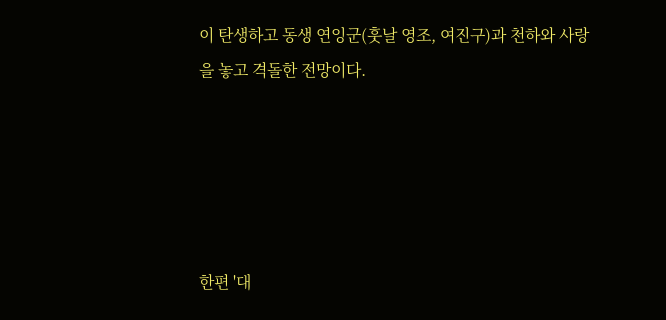이 탄생하고 동생 연잉군(훗날 영조, 여진구)과 천하와 사랑을 놓고 격돌한 전망이다.





한편 '대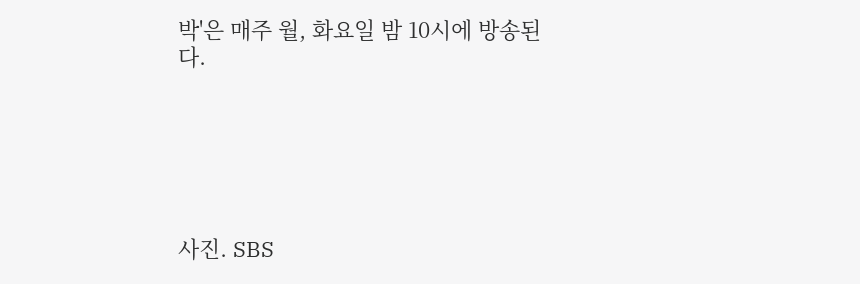박'은 매주 월, 화요일 밤 10시에 방송된다.






사진. SBS